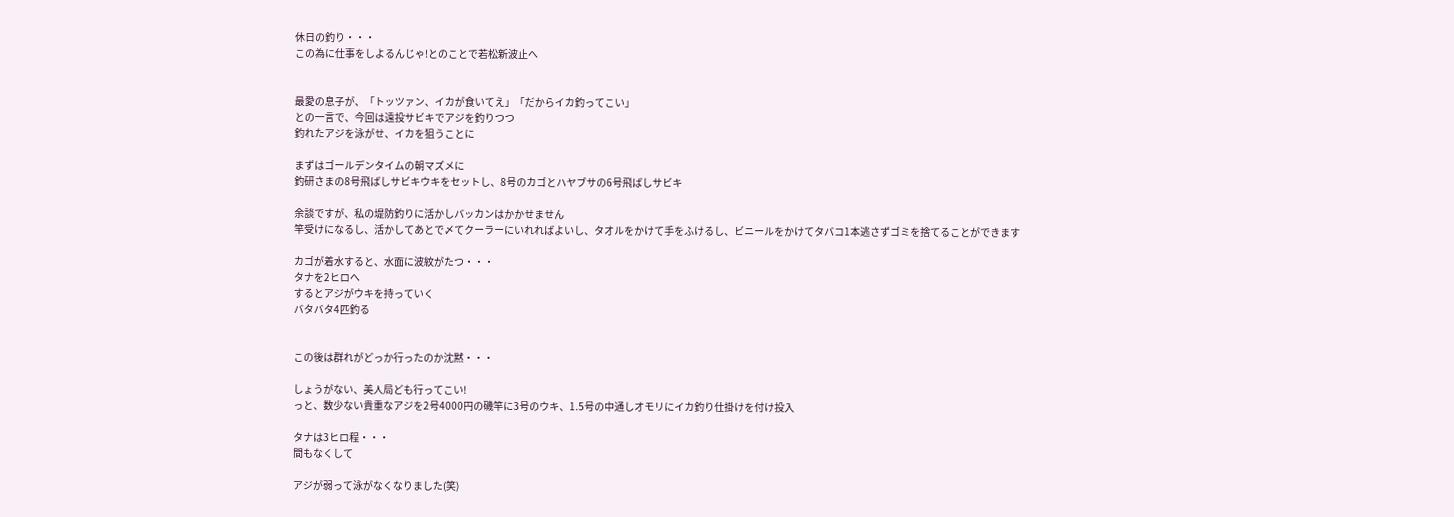休日の釣り・・・
この為に仕事をしよるんじゃ!とのことで若松新波止へ


最愛の息子が、「トッツァン、イカが食いてえ」「だからイカ釣ってこい」
との一言で、今回は遠投サビキでアジを釣りつつ
釣れたアジを泳がせ、イカを狙うことに

まずはゴールデンタイムの朝マズメに
釣研さまの8号飛ばしサビキウキをセットし、8号のカゴとハヤブサの6号飛ばしサビキ

余談ですが、私の堤防釣りに活かしバッカンはかかせません
竿受けになるし、活かしてあとで〆てクーラーにいれればよいし、タオルをかけて手をふけるし、ビニールをかけてタバコ1本逃さずゴミを捨てることができます

カゴが着水すると、水面に波紋がたつ・・・
タナを2ヒロへ
するとアジがウキを持っていく
バタバタ4匹釣る


この後は群れがどっか行ったのか沈黙・・・

しょうがない、美人局ども行ってこい!
っと、数少ない貴重なアジを2号4000円の磯竿に3号のウキ、1.5号の中通しオモリにイカ釣り仕掛けを付け投入

タナは3ヒロ程・・・
間もなくして

アジが弱って泳がなくなりました(笑)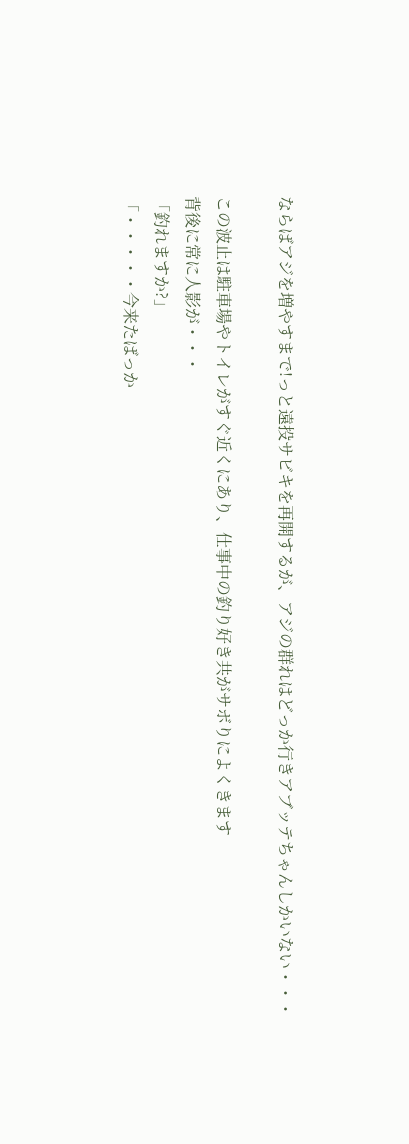ならばアジを増やすまで!っと遠投サビキを再開するが、アジの群れはどっか行きアブッテちゃんしかいない・・・

この波止は駐車場やトイレがすぐ近くにあり、仕事中の釣り好き共がサボりによくきます
背後に常に人影が・・・
「釣れますか?」
「・・・・・今来たばっか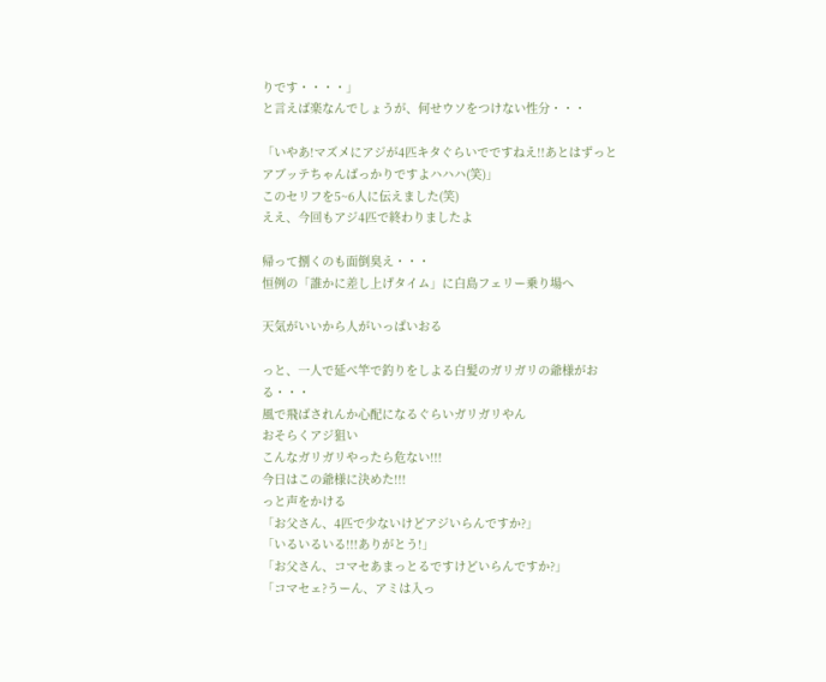りです・・・・」
と言えば楽なんでしょうが、何せウソをつけない性分・・・

「いやあ!マズメにアジが4匹キタぐらいでですねえ!!あとはずっとアブッテちゃんばっかりですよハハハ(笑)」
このセリフを5~6人に伝えました(笑)
ええ、今回もアジ4匹で終わりましたよ

帰って捌くのも面倒臭え・・・
恒例の「誰かに差し上げタイム」に白島フェリー乗り場へ

天気がいいから人がいっぱいおる

っと、一人で延べ竿で釣りをしよる白髪のガリガリの爺様がおる・・・
風で飛ばされんか心配になるぐらいガリガリやん
おそらくアジ狙い
こんなガリガリやったら危ない!!!
今日はこの爺様に決めた!!!
っと声をかける
「お父さん、4匹で少ないけどアジいらんですか?」
「いるいるいる!!!ありがとう!」
「お父さん、コマセあまっとるですけどいらんですか?」
「コマセェ?うーん、アミは入っ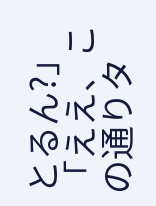とるん?」
「ええ、この通りタ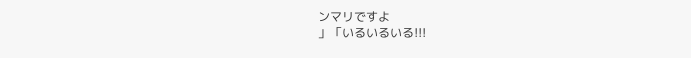ンマリですよ
」「いるいるいる!!!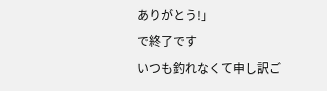ありがとう!」
で終了です
いつも釣れなくて申し訳ご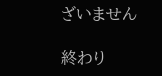ざいません

終わり